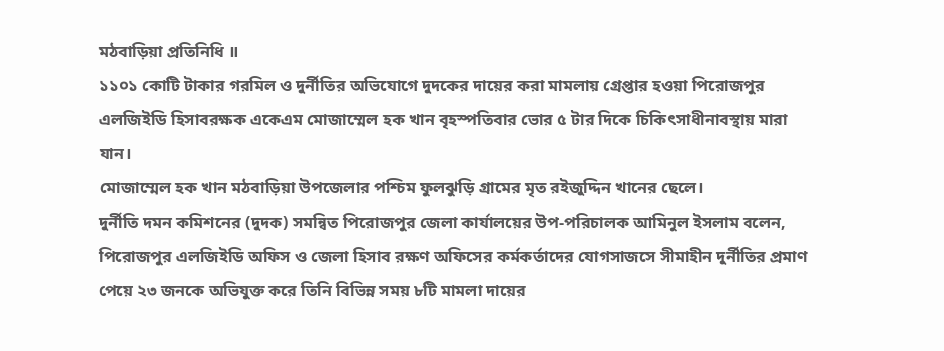মঠবাড়িয়া প্রতিনিধি ॥
১১০১ কোটি টাকার গরমিল ও দুর্নীতির অভিযোগে দুদকের দায়ের করা মামলায় গ্রেপ্তার হওয়া পিরোজপুর এলজিইডি হিসাবরক্ষক একেএম মোজাম্মেল হক খান বৃহস্পতিবার ভোর ৫ টার দিকে চিকিৎসাধীনাবস্থায় মারা যান।
মোজাম্মেল হক খান মঠবাড়িয়া উপজেলার পশ্চিম ফুলঝুড়ি গ্রামের মৃত রইজুদ্দিন খানের ছেলে।
দুর্নীতি দমন কমিশনের (দুদক) সমন্বিত পিরোজপুর জেলা কার্যালয়ের উপ-পরিচালক আমিনুল ইসলাম বলেন, পিরোজপুর এলজিইডি অফিস ও জেলা হিসাব রক্ষণ অফিসের কর্মকর্তাদের যোগসাজসে সীমাহীন দুর্নীতির প্রমাণ পেয়ে ২৩ জনকে অভিযুক্ত করে তিনি বিভিন্ন সময় ৮টি মামলা দায়ের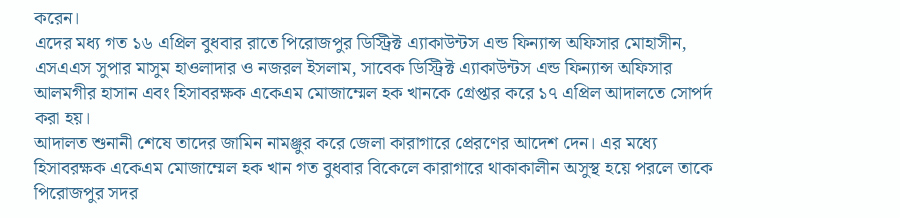করেন।
এদের মধ্য গত ১৬ এপ্রিল বুধবার রাতে পিরোজপুর ডিস্ট্রিক্ট এ্যাকাউন্টস এন্ড ফিন্যান্স অফিসার মোহাসীন, এসএএস সুপার মাসুম হাওলাদার ও নজরল ইসলাম, সাবেক ডিস্ট্রিক্ট এ্যাকাউন্টস এন্ড ফিন্যান্স অফিসার আলমগীর হাসান এবং হিসাবরক্ষক একেএম মোজাম্মেল হক খানকে গ্রেপ্তার করে ১৭ এপ্রিল আদালতে সোপর্দ করা হয়।
আদালত শুনানী শেষে তাদের জামিন নামঞ্জুর করে জেলা কারাগারে প্রেরণের আদেশ দেন। এর মধ্যে হিসাবরক্ষক একেএম মোজাম্মেল হক খান গত বুধবার বিকেলে কারাগারে থাকাকালীন অসুস্থ হয়ে পরলে তাকে পিরোজপুর সদর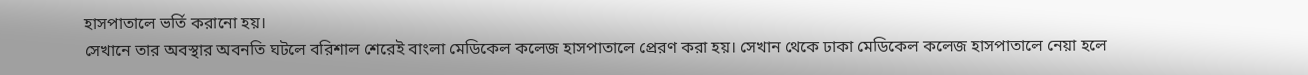হাসপাতালে ভর্তি করানো হয়।
সেখানে তার অবস্থার অবনতি ঘটলে বরিশাল শেরেই বাংলা মেডিকেল কলেজ হাসপাতালে প্রেরণ করা হয়। সেখান থেকে ঢাকা মেডিকেল কলেজ হাসপাতালে নেয়া হলে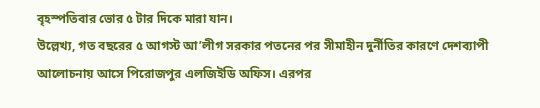বৃহস্পতিবার ভোর ৫ টার দিকে মারা যান।
উল্লেখ্য, গত বছরের ৫ আগস্ট আ’লীগ সরকার পতনের পর সীমাহীন দুর্নীতির কারণে দেশব্যাপী আলোচনায় আসে পিরোজপুর এলজিইডি অফিস। এরপর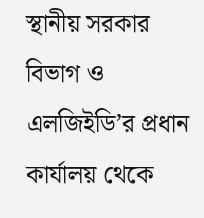স্থানীয় সরকার বিভাগ ও এলজিইডি’র প্রধান কার্যালয় থেকে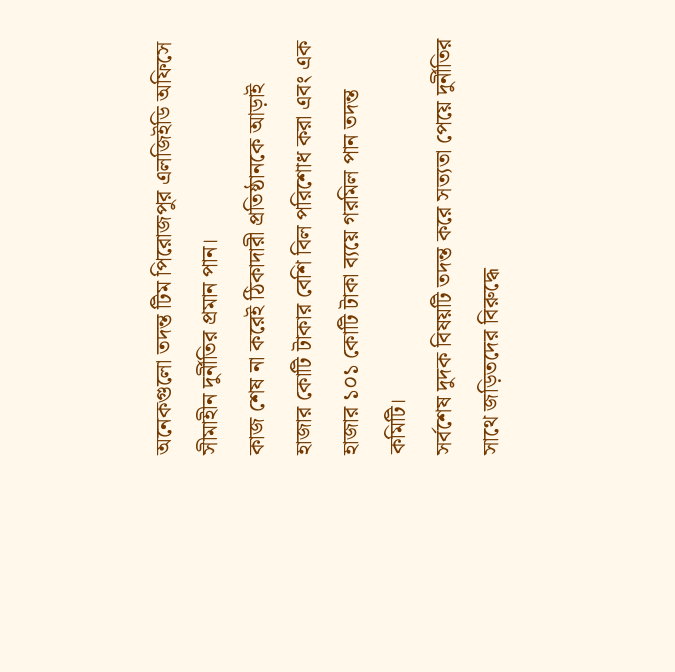অনেকগুলো তদন্ত টিম পিরোজপুর এলজিইডি অফিসে সীমাহীন দুর্নীতির প্রমান পান।
কাজ শেষ না করেই ঠিকাদারী প্রতিষ্ঠানকে আড়াই হাজার কোটি টাকার বেশি বিল পরিশোধ করা এবং এক হাজার ১০১ কোটি টাকা ব্যয়ে গরমিল পান তদন্ত কমিটি।
সর্বশেষ দুদক বিষয়টি তদন্ত করে সত্যতা পেয়ে দুর্নীতির সাথে জড়িতদের বিরুদ্ধে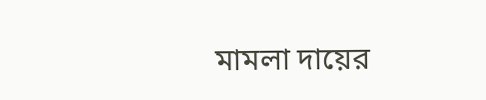মামলা দায়ের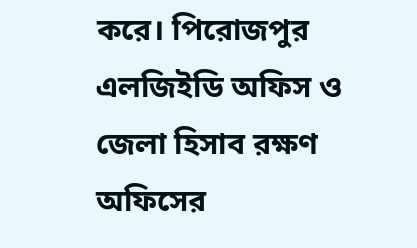করে। পিরোজপুর এলজিইডি অফিস ও জেলা হিসাব রক্ষণ অফিসের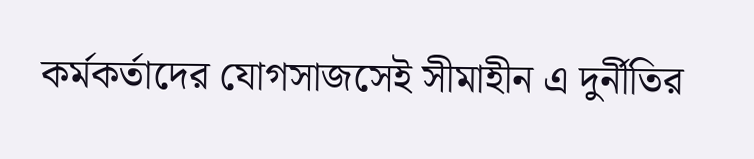কর্মকর্তাদের যোগসাজসেই সীমাহীন এ দুর্নীতির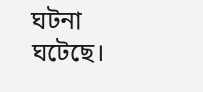ঘটনা ঘটেছে।